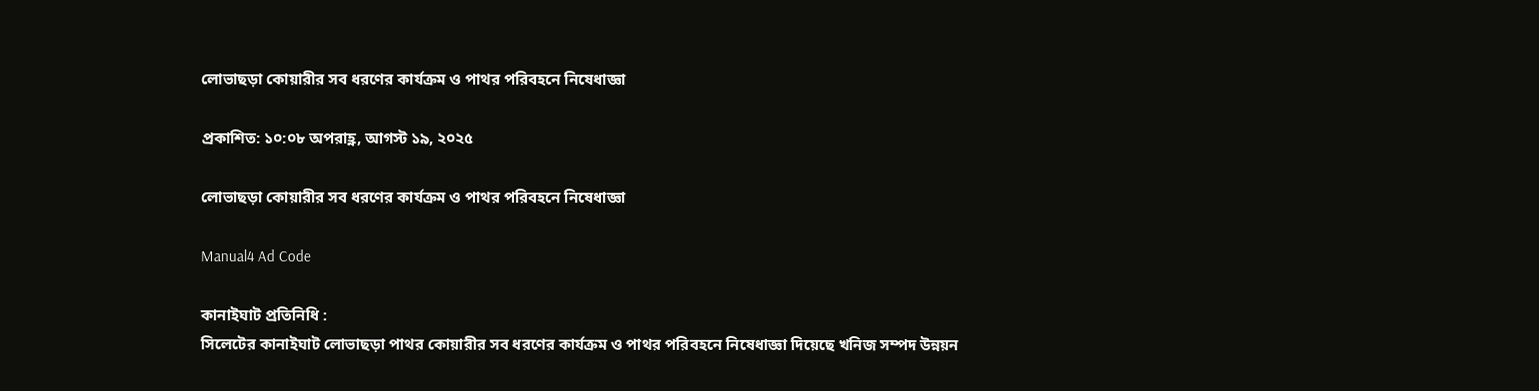লোভাছড়া কোয়ারীর সব ধরণের কার্যক্রম ও পাথর পরিবহনে নিষেধাজ্ঞা

প্রকাশিত: ১০:০৮ অপরাহ্ণ, আগস্ট ১৯, ২০২৫

লোভাছড়া কোয়ারীর সব ধরণের কার্যক্রম ও পাথর পরিবহনে নিষেধাজ্ঞা

Manual4 Ad Code

কানাইঘাট প্রতিনিধি :
সিলেটের কানাইঘাট লোভাছড়া পাথর কোয়ারীর সব ধরণের কার্যক্রম ও পাথর পরিবহনে নিষেধাজ্ঞা দিয়েছে খনিজ সম্পদ উন্নয়ন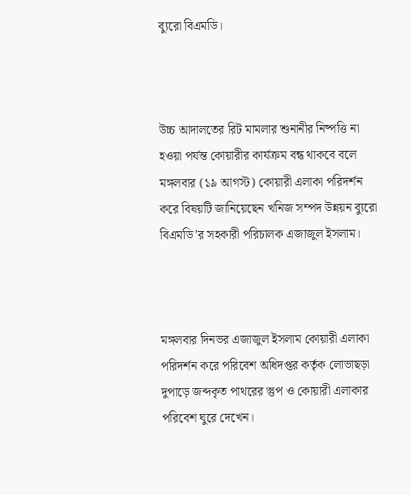ব্যুরো বিএমডি।



উচ্চ আদালতের রিট মামলার শুনানীর নিষ্পত্তি না হওয়া পর্যন্ত কোয়ারীর কার্যক্রম বন্ধ থাকবে বলে মঙ্গলবার (১৯ আগস্ট) কোয়ারী এলাকা পরিদর্শন করে বিষয়টি জানিয়েছেন খনিজ সম্পদ উন্নয়ন ব্যুরো বিএমডি’র সহকারী পরিচালক এজাজুল ইসলাম।



মঙ্গলবার দিনভর এজাজুল ইসলাম কোয়ারী এলাকা পরিদর্শন করে পরিবেশ অধিদপ্তর কর্তৃক লোভাছড়া দুপাড়ে জব্দকৃত পাথরের স্তুপ ও কোয়ারী এলাকার পরিবেশ ঘুরে দেখেন।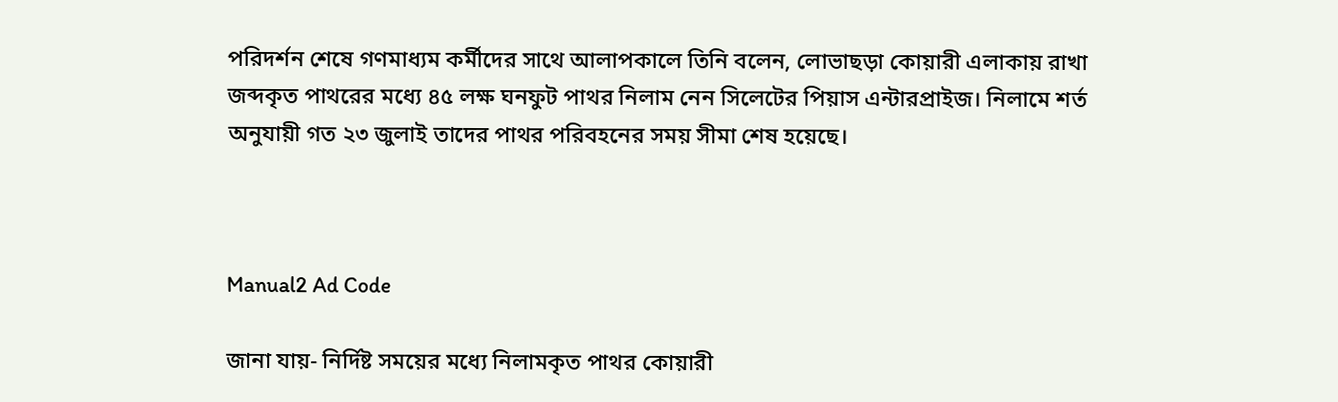পরিদর্শন শেষে গণমাধ্যম কর্মীদের সাথে আলাপকালে তিনি বলেন, লোভাছড়া কোয়ারী এলাকায় রাখা জব্দকৃত পাথরের মধ্যে ৪৫ লক্ষ ঘনফুট পাথর নিলাম নেন সিলেটের পিয়াস এন্টারপ্রাইজ। নিলামে শর্ত অনুযায়ী গত ২৩ জুলাই তাদের পাথর পরিবহনের সময় সীমা শেষ হয়েছে।



Manual2 Ad Code

জানা যায়- নির্দিষ্ট সময়ের মধ্যে নিলামকৃত পাথর কোয়ারী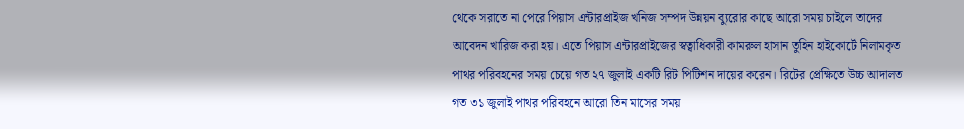থেকে সরাতে না পেরে পিয়াস এন্টারপ্রাইজ খনিজ সম্পদ উন্নয়ন ব্যুরোর কাছে আরো সময় চাইলে তাদের আবেদন খারিজ করা হয়। এতে পিয়াস এন্টারপ্রাইজের স্বত্বাধিকারী কামরুল হাসান তুহিন হাইকোর্টে নিলামকৃত পাথর পরিবহনের সময় চেয়ে গত ২৭ জুলাই একটি রিট পিটিশন দায়ের করেন। রিটের প্রেক্ষিতে উচ্চ আদালত গত ৩১ জুলাই পাথর পরিবহনে আরো তিন মাসের সময়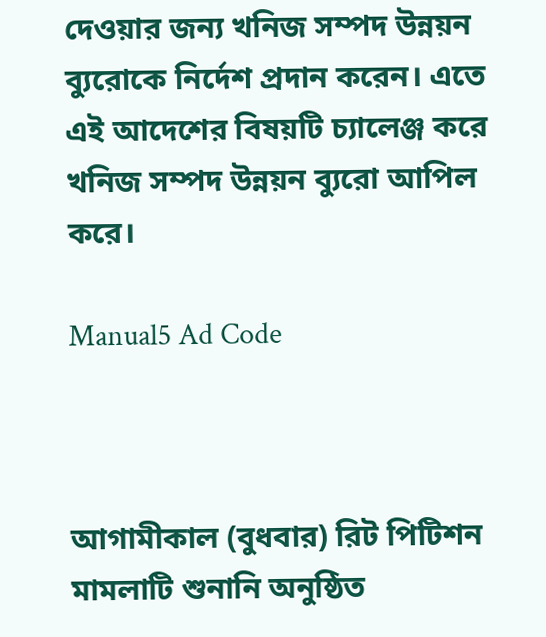দেওয়ার জন্য খনিজ সম্পদ উন্নয়ন ব্যুরোকে নির্দেশ প্রদান করেন। এতে এই আদেশের বিষয়টি চ্যালেঞ্জ করে খনিজ সম্পদ উন্নয়ন ব্যুরো আপিল করে।

Manual5 Ad Code



আগামীকাল (বুধবার) রিট পিটিশন মামলাটি শুনানি অনুষ্ঠিত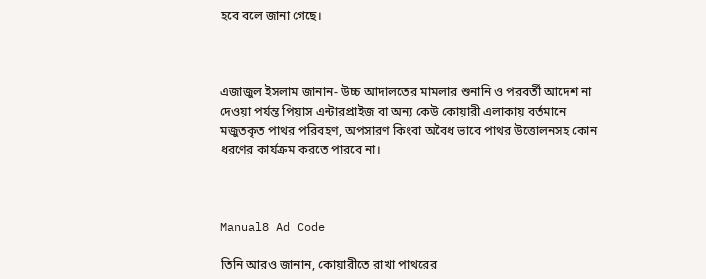হবে বলে জানা গেছে।



এজাজুল ইসলাম জানান- উচ্চ আদালতের মামলার শুনানি ও পরবর্তী আদেশ না দেওয়া পর্যন্ত পিয়াস এন্টারপ্রাইজ বা অন্য কেউ কোয়ারী এলাকায় বর্তমানে মজুতকৃত পাথর পরিবহণ, অপসারণ কিংবা অবৈধ ভাবে পাথর উত্তোলনসহ কোন ধরণের কার্যক্রম করতে পারবে না।



Manual8 Ad Code

তিনি আরও জানান, কোয়ারীতে রাখা পাথরের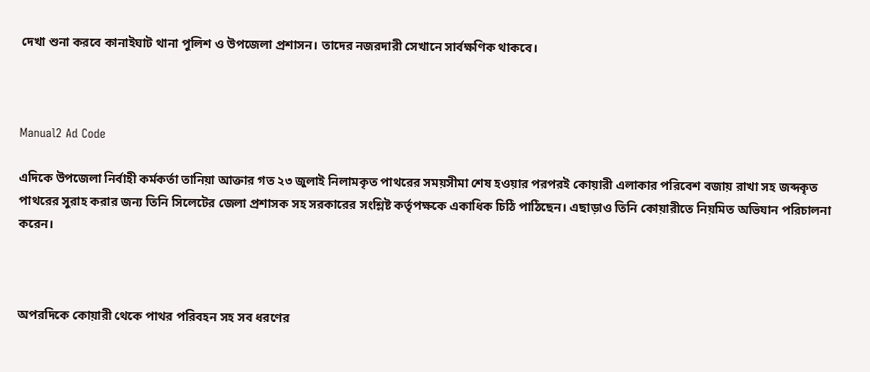দেখা শুনা করবে কানাইঘাট থানা পুলিশ ও উপজেলা প্রশাসন। তাদের নজরদারী সেখানে সার্বক্ষণিক থাকবে।



Manual2 Ad Code

এদিকে উপজেলা নির্বাহী কর্মকর্তা তানিয়া আক্তার গত ২৩ জুলাই নিলামকৃত পাথরের সময়সীমা শেষ হওয়ার পরপরই কোয়ারী এলাকার পরিবেশ বজায় রাখা সহ জব্দকৃত পাথরের সুরাহ করার জন্য তিনি সিলেটের জেলা প্রশাসক সহ সরকারের সংশ্লিষ্ট কর্তৃপক্ষকে একাধিক চিঠি পাঠিছেন। এছাড়াও তিনি কোয়ারীতে নিয়মিত অভিযান পরিচালনা করেন।



অপরদিকে কোয়ারী থেকে পাথর পরিবহন সহ সব ধরণের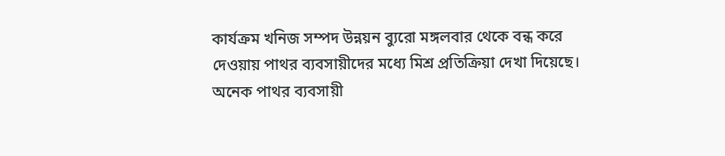কার্যক্রম খনিজ সম্পদ উন্নয়ন ব্যুরো মঙ্গলবার থেকে বন্ধ করে দেওয়ায় পাথর ব্যবসায়ীদের মধ্যে মিশ্র প্রতিক্রিয়া দেখা দিয়েছে। অনেক পাথর ব্যবসায়ী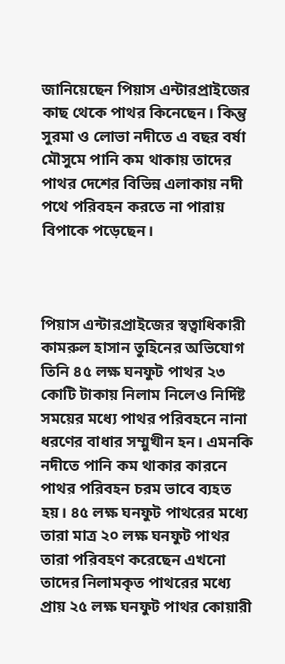জানিয়েছেন পিয়াস এন্টারপ্রাইজের কাছ থেকে পাথর কিনেছেন। কিন্তু সুরমা ও লোভা নদীতে এ বছর বর্ষা মৌসুমে পানি কম থাকায় তাদের পাথর দেশের বিভিন্ন এলাকায় নদী পথে পরিবহন করতে না পারায় বিপাকে পড়েছেন।



পিয়াস এন্টারপ্রাইজের স্বত্বাধিকারী কামরুল হাসান তুহিনের অভিযোগ তিনি ৪৫ লক্ষ ঘনফুট পাথর ২৩ কোটি টাকায় নিলাম নিলেও নির্দিষ্ট সময়ের মধ্যে পাথর পরিবহনে নানা ধরণের বাধার সম্মুখীন হন। এমনকি নদীতে পানি কম থাকার কারনে পাথর পরিবহন চরম ভাবে ব্যহত হয়। ৪৫ লক্ষ ঘনফুট পাথরের মধ্যে তারা মাত্র ২০ লক্ষ ঘনফুট পাথর তারা পরিবহণ করেছেন এখনো তাদের নিলামকৃত পাথরের মধ্যে প্রায় ২৫ লক্ষ ঘনফুট পাথর কোয়ারী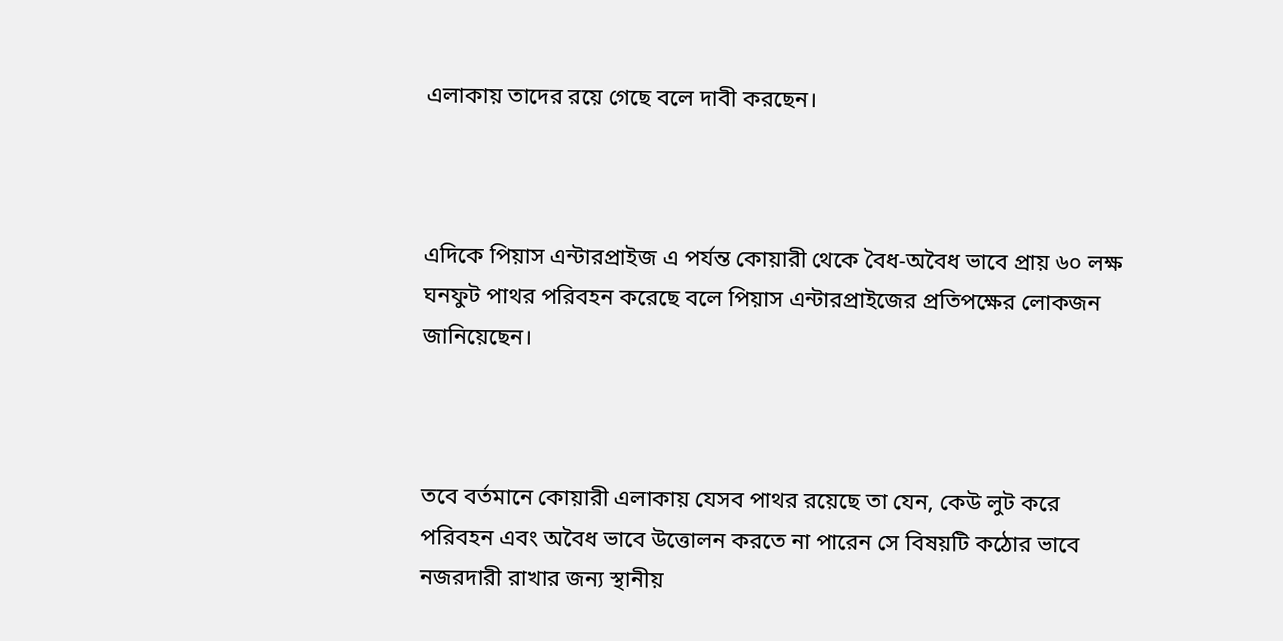এলাকায় তাদের রয়ে গেছে বলে দাবী করছেন।



এদিকে পিয়াস এন্টারপ্রাইজ এ পর্যন্ত কোয়ারী থেকে বৈধ-অবৈধ ভাবে প্রায় ৬০ লক্ষ ঘনফুট পাথর পরিবহন করেছে বলে পিয়াস এন্টারপ্রাইজের প্রতিপক্ষের লোকজন জানিয়েছেন।



তবে বর্তমানে কোয়ারী এলাকায় যেসব পাথর রয়েছে তা যেন, কেউ লুট করে পরিবহন এবং অবৈধ ভাবে উত্তোলন করতে না পারেন সে বিষয়টি কঠোর ভাবে নজরদারী রাখার জন্য স্থানীয়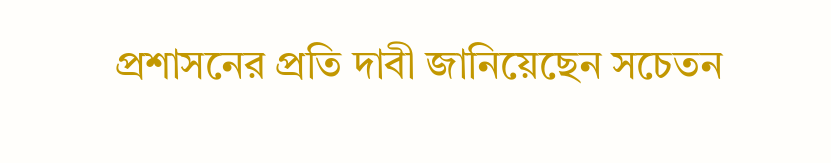প্রশাসনের প্রতি দাবী জানিয়েছেন সচেতন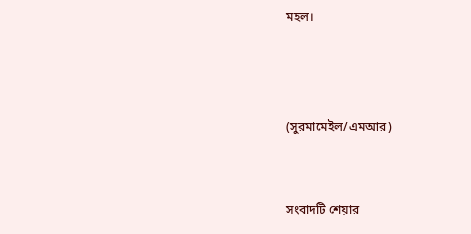মহল।



(সুরমামেইল/এমআর)


সংবাদটি শেয়ার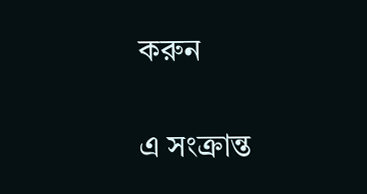করুন

এ সংক্রান্ত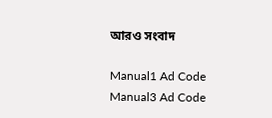আরও সংবাদ

Manual1 Ad Code
Manual3 Ad Code